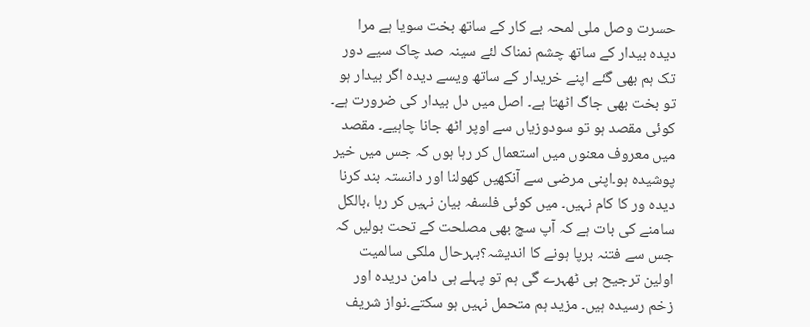حسرت وصل ملی لمحہ بے کار کے ساتھ بخت سویا ہے مرا دیدہ بیدار کے ساتھ چشم نمناک لئے سینہ صد چاک سیے دور تک ہم بھی گئے اپنے خریدار کے ساتھ ویسے دیدہ اگر بیدار ہو تو بخت بھی جاگ اٹھتا ہے۔ اصل میں دل بیدار کی ضرورت ہے۔ کوئی مقصد ہو تو سودوزیاں سے اوپر اٹھ جانا چاہیے۔ مقصد میں معروف معنوں میں استعمال کر رہا ہوں کہ جس میں خیر پوشیدہ ہو۔اپنی مرضی سے آنکھیں کھولنا اور دانستہ بند کرنا دیدہ ور کا کام نہیں۔ میں کوئی فلسفہ بیان نہیں کر رہا ،بالکل سامنے کی بات ہے کہ آپ سچ بھی مصلحت کے تحت بولیں کہ جس سے فتنہ برپا ہونے کا اندیشہ؟بہرحال ملکی سالمیت اولین ترجیح ہی ٹھہرے گی ہم تو پہلے ہی دامن دریدہ اور زخم رسیدہ ہیں۔ مزید ہم متحمل نہیں ہو سکتے۔نواز شریف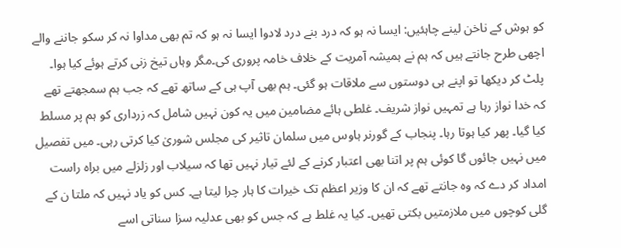کو ہوش کے ناخن لینے چاہئیں: ایسا نہ ہو کہ درد بنے درد لادوا ایسا نہ ہو کہ تم بھی مداوا نہ کر سکو جاننے والے اچھی طرح جانتے ہیں کہ ہم نے ہمیشہ آمریت کے خلاف خامہ پروری کی۔مگر وہاں تیخ زنی کرتے ہوئے کیا ہوا۔ پلٹ کر دیکھا تو اپنے ہی دوستوں سے ملاقات ہو گئی۔ ہم بھی آپ ہی کے ساتھ تھے کہ جب ہم سمجھتے تھے کہ خدا نواز رہا ہے تمہیں نواز شریف۔ غلطی ہائے مضامین میں یہ کون نہیں شامل کہ زرداری کو ہم پر مسلط کیا گیا۔ پھر کیا ہوتا رہا۔ پنجاب کے گورنر ہاوس میں سلمان تاثیر کی مجلس شوریٰ کیا کرتی رہی۔ میں تفصیل میں نہیں جائوں گا کوئی ہم پر اتنا بھی اعتبار کرنے کے لئے تیار نہیں تھا کہ سیلاب اور زلزلے میں براہ راست امداد کر دے کہ وہ جانتے تھے کہ ان کا وزیر اعظم تک خیرات کا ہار چرا لیتا ہے۔ کس کو یاد نہیں کہ ملتا ن کے گلی کوچوں میں ملازمتیں بکتی تھیں۔ کیا یہ غلط ہے کہ جس کو بھی عدلیہ سزا سناتی اسے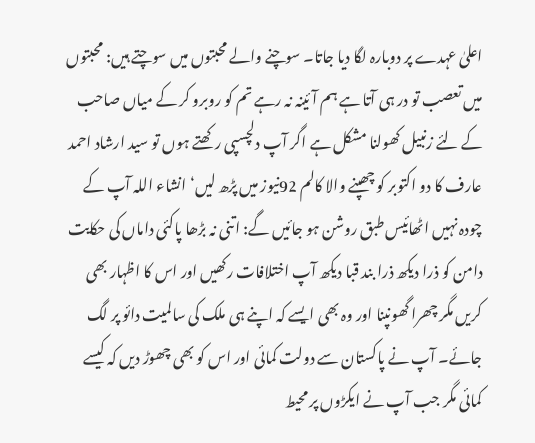اعلیٰ عہدے پر دوبارہ لگا دیا جاتا۔ سوچنے والے محبتوں میں سوچتے ہیں: محبتوں میں تعصب تو در ہی آتا ہے ہم آئینہ نہ رہے تم کو روبرو کر کے میاں صاحب کے لئے زنبیل کھولنا مشکل ہے اگر آپ دلچسپی رکھتے ہوں تو سید ارشاد احمد عارف کا دو اکتوبر کو چھپنے والا کالم 92نیوز میں پڑھ لیں‘انشاء اللہ آپ کے چودہ نہیں اٹھائیس طبق روشن ہو جائیں گے: اتنی نہ بڑھا پاکئی داماں کی حکایت دامن کو ذرا دیکھ ذرا بند قبا دیکھ آپ اختلافات رکھیں اور اس کا اظہار بھی کریں مگر چھرا گھونپنا اور وہ بھی ایسے کہ اپنے ہی ملک کی سالمیت دائو پر لگ جائے۔ آپ نے پاکستان سے دولت کمائی اور اس کو بھی چھوڑ دیں کہ کیسے کمائی مگر جب آپ نے ایکڑوں پر محیط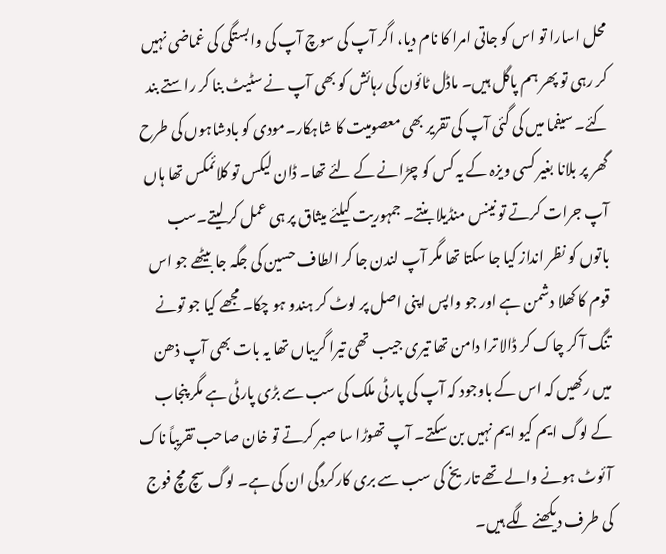محل اسارا تو اس کو جاتی امرا کا نام دیا، اگر آپ کی سوچ آپ کی وابستگی کی غماضی نہیں کر رہی تو پھر ہم پاگل ہیں۔ ماڈل ٹائون کی رہائش کو بھی آپ نے سٹیٹ بنا کر راستے بند کئے۔ سیفما میں کی گئی آپ کی تقریر بھی معصومیت کا شاہکار۔مودی کو بادشاہوں کی طرح گھر پر بلانا بغیر کسی ویزہ کے یہ کس کو چڑانے کے لئے تھا۔ ڈان لیکس تو کلائمکس تھا ہاں آپ جرات کرتے تو نینس منڈیلا بنتے۔ جمہوریت کیلئے میثاق پر ہی عمل کر لیتے۔سب باتوں کو نظر انداز کیا جا سکتا تھا مگر آپ لندن جا کر الطاف حسین کی جگہ جا بیٹھے جو اس قوم کا کھلا دشمن ہے اور جو واپس اپنی اصل پر لوٹ کر ہندو ہو چکا۔ مجھے کیا جو تونے تنگ آ کر چاک کر ڈالا ترا دامن تھا تیری جیب تھی تیرا گریباں تھا یہ بات بھی آپ ذھن میں رکھیں کہ اس کے باوجود کہ آپ کی پارٹی ملک کی سب سے بڑی پارٹی ہے مگر پنجاب کے لوگ ایم کیو ایم نہیں بن سکتے۔ آپ تھوڑا سا صبر کرتے تو خان صاحب تقریباً ناک آئوٹ ہونے والے تھے تاریخ کی سب سے بری کارکردگی ان کی ہے۔ لوگ سچ مچ فوج کی طرف دیکھنے لگے ہیں۔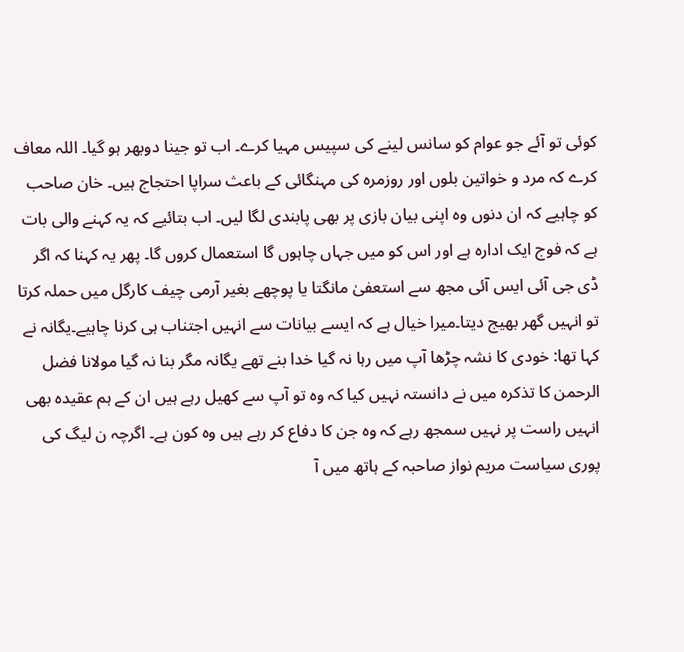کوئی تو آئے جو عوام کو سانس لینے کی سپیس مہیا کرے۔ اب تو جینا دوبھر ہو گیا۔ اللہ معاف کرے کہ مرد و خواتین بلوں اور روزمرہ کی مہنگائی کے باعث سراپا احتجاج ہیں۔ خان صاحب کو چاہیے کہ ان دنوں وہ اپنی بیان بازی پر بھی پابندی لگا لیں۔ اب بتائیے کہ یہ کہنے والی بات ہے کہ فوج ایک ادارہ ہے اور اس کو میں جہاں چاہوں گا استعمال کروں گا۔ پھر یہ کہنا کہ اگر ڈی جی آئی ایس آئی مجھ سے استعفیٰ مانگتا یا پوچھے بغیر آرمی چیف کارگل میں حملہ کرتا تو انہیں گھر بھیج دیتا۔میرا خیال ہے کہ ایسے بیانات سے انہیں اجتناب ہی کرنا چاہیے۔یگانہ نے کہا تھا: خودی کا نشہ چڑھا آپ میں رہا نہ گیا خدا بنے تھے یگانہ مگر بنا نہ گیا مولانا فضل الرحمن کا تذکرہ میں نے دانستہ نہیں کیا کہ وہ تو آپ سے کھیل رہے ہیں ان کے ہم عقیدہ بھی انہیں راست پر نہیں سمجھ رہے کہ وہ جن کا دفاع کر رہے ہیں وہ کون ہے۔ اگرچہ ن لیگ کی پوری سیاست مریم نواز صاحبہ کے ہاتھ میں آ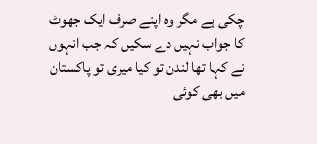چکی ہے مگر وہ اپنے صرف ایک جھوٹ کا جواب نہیں دے سکیں کہ جب انہوں نے کہا تھا لندن تو کیا میری تو پاکستان میں بھی کوئی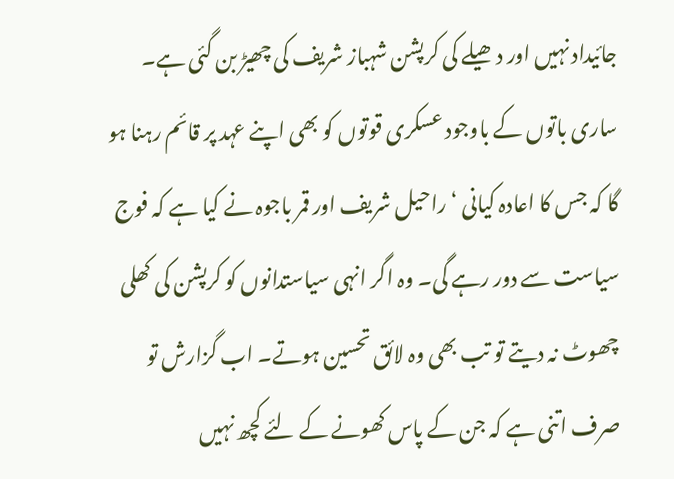جائیداد نہیں اور دھیلے کی کرپشن شہباز شریف کی چھیڑ بن گئی ہے۔ ساری باتوں کے باوجود عسکری قوتوں کو بھی اپنے عہد پر قائم رہنا ہو گا کہ جس کا اعادہ کیانی ‘ راحیل شریف اور قمر باجوہ نے کیا ہے کہ فوج سیاست سے دور رہے گی۔ وہ اگر انہی سیاستدانوں کو کرپشن کی کھلی چھوٹ نہ دیتے تو تب بھی وہ لائق تحسین ہوتے۔ اب گزارش تو صرف اتنی ہے کہ جن کے پاس کھونے کے لئے کچھ نہیں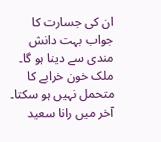ان کی جسارت کا جواب بہت دانش مندی سے دینا ہو گا۔ ملک خون خرابے کا متحمل نہیں ہو سکتا۔ آخر میں رانا سعید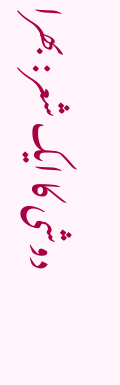دوشی کا ایک شعر: بھرا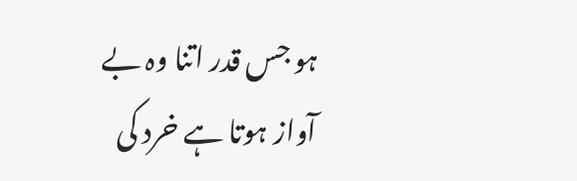ہو جس قدر اتنا وہ بے آواز ہوتا ہے خرد کی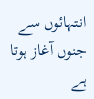انتہائوں سے جنوں آغاز ہوتا ہے